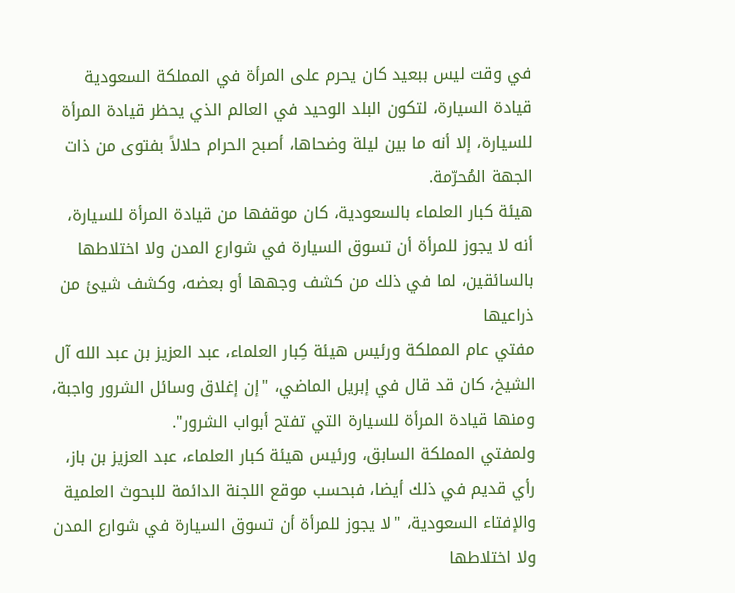في وقت ليس ببعيد كان يحرم على المرأة في المملكة السعودية قيادة السيارة، لتكون البلد الوحيد في العالم الذي يحظر قيادة المرأة للسيارة، إلا أنه ما بين ليلة وضحاها، أصبح الحرام حلالاً بفتوى من ذات الجهة المُحرّمة.
هيئة كبار العلماء بالسعودية، كان موقفها من قيادة المرأة للسيارة، أنه لا يجوز للمرأة أن تسوق السيارة في شوارع المدن ولا اختلاطها بالسائقين، لما في ذلك من كشف وجهها أو بعضه، وكشف شيئ من ذراعيها
مفتي عام المملكة ورئيس هيئة كِبار العلماء، عبد العزيز بن عبد الله آل الشيخ، كان قد قال في إبريل الماضي، "إن إغلاق وسائل الشرور واجبة، ومنها قيادة المرأة للسيارة التي تفتح أبواب الشرور".
ولمفتي المملكة السابق، ورئيس هيئة كبار العلماء، عبد العزيز بن باز، رأي قديم في ذلك أيضا، فبحسب موقع اللجنة الدائمة للبحوث العلمية والإفتاء السعودية، "لا يجوز للمرأة أن تسوق السيارة في شوارع المدن ولا اختلاطها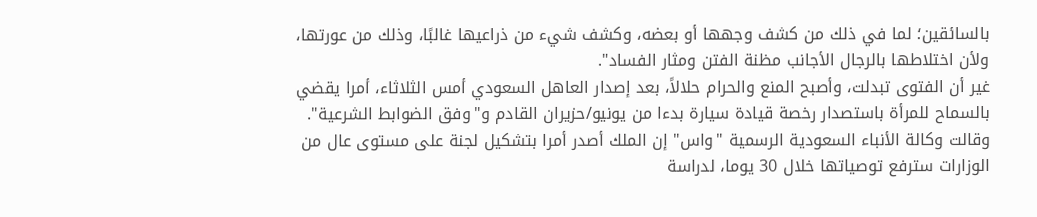بالسائقين؛ لما في ذلك من كشف وجهها أو بعضه، وكشف شيء من ذراعيها غالبًا، وذلك من عورتها، ولأن اختلاطها بالرجال الأجانب مظنة الفتن ومثار الفساد".
غير أن الفتوى تبدلت، وأصبح المنع والحرام حلالاً، بعد إصدار العاهل السعودي أمس الثلاثاء، أمرا يقضي بالسماح للمرأة باستصدار رخصة قيادة سيارة بدءا من يونيو/حزيران القادم و"وفق الضوابط الشرعية".
وقالت وكالة الأنباء السعودية الرسمية "واس" إن الملك أصدر أمرا بتشكيل لجنة على مستوى عال من الوزارات سترفع توصياتها خلال 30 يوما، لدراسة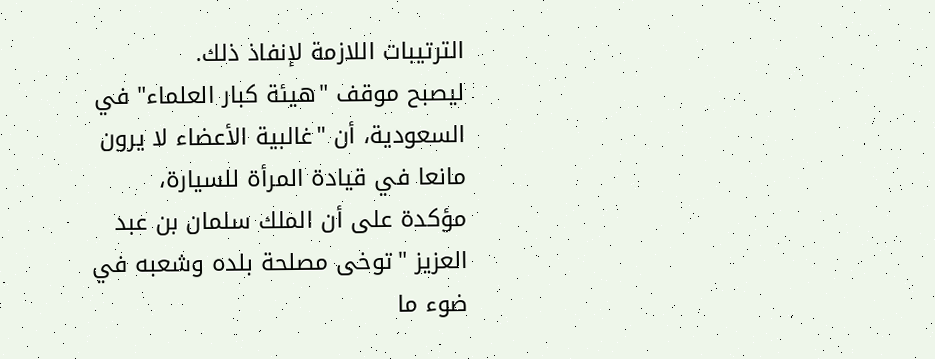الترتيبات اللازمة لإنفاذ ذلك.
ليصبح موقف "هيئة كبار العلماء" في السعودية، أن "غالبية الأعضاء لا يرون مانعا في قيادة المرأة للسيارة، مؤكدة على أن الملك سلمان بن عبد العزيز "توخى مصلحة بلده وشعبه في ضوء ما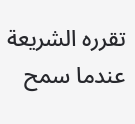تقرره الشريعة عندما سمح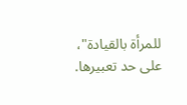للمرأة بالقيادة"، على حد تعبيرها.